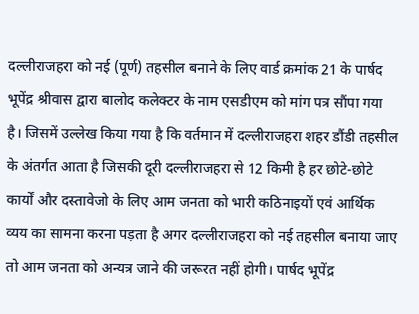दल्लीराजहरा को नई (पूर्ण) तहसील बनाने के लिए वार्ड क्रमांक 21 के पार्षद भूपेंद्र श्रीवास द्वारा बालोद कलेक्टर के नाम एसडीएम को मांग पत्र सौंपा गया है। जिसमें उल्लेख किया गया है कि वर्तमान में दल्लीराजहरा शहर डौंडी तहसील के अंतर्गत आता है जिसकी दूरी दल्लीराजहरा से 12 किमी है हर छोटे-छोटे कार्यों और दस्तावेजो के लिए आम जनता को भारी कठिनाइयों एवं आर्थिक व्यय का सामना करना पड़ता है अगर दल्लीराजहरा को नई तहसील बनाया जाए तो आम जनता को अन्यत्र जाने की जरूरत नहीं होगी। पार्षद भूपेंद्र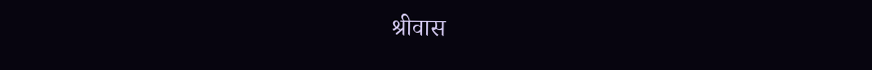श्रीवास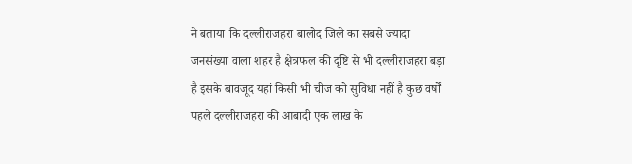ने बताया कि दल्लीराजहरा बालोद जिले का सबसे ज्यादा जनसंख्या वाला शहर है क्षेत्रफल की दृष्टि से भी दल्लीराजहरा बड़ा है इसके बावजूद यहां किसी भी चीज को सुविधा नहीं है कुछ वर्षों पहले दल्लीराजहरा की आबादी एक लाख के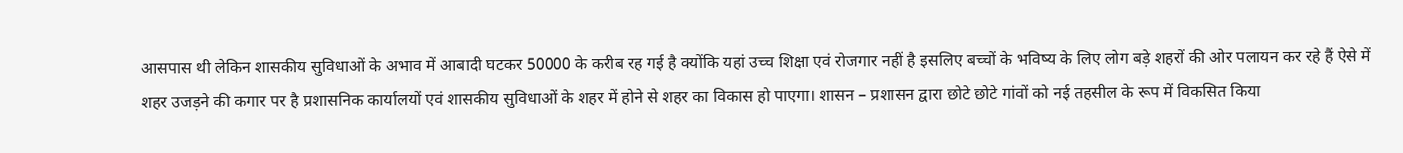आसपास थी लेकिन शासकीय सुविधाओं के अभाव में आबादी घटकर 50000 के करीब रह गई है क्योंकि यहां उच्च शिक्षा एवं रोजगार नहीं है इसलिए बच्चों के भविष्य के लिए लोग बड़े शहरों की ओर पलायन कर रहे हैं ऐसे में शहर उजड़ने की कगार पर है प्रशासनिक कार्यालयों एवं शासकीय सुविधाओं के शहर में होने से शहर का विकास हो पाएगा। शासन – प्रशासन द्वारा छोटे छोटे गांवों को नई तहसील के रूप में विकसित किया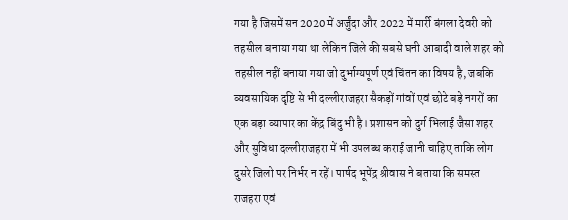गया है जिसमें सन 2020 में अर्जुंदा और 2022 में मार्री बंगला देवरी को तहसील बनाया गया था लेकिन जिले की सबसे घनी आबादी वाले शहर को तहसील नहीं बनाया गया जो दुर्भाग्यपूर्ण एवं चिंतन का विषय है, जबकि व्यवसायिक दृष्टि से भी दल्लीराजहरा सैकड़ों गांवों एवं छोटे बड़े नगरों का एक बड़ा व्यापार का केंद्र बिंदु भी है। प्रशासन को दुर्ग भिलाई जैसा शहर और सुविधा दल्लीराजहरा में भी उपलब्ध कराई जानी चाहिए ताकि लोग दुसरे जिलो पर निर्भर न रहें। पार्षद भूपेंद्र श्रीवास ने बताया कि समस्त राजहरा एवं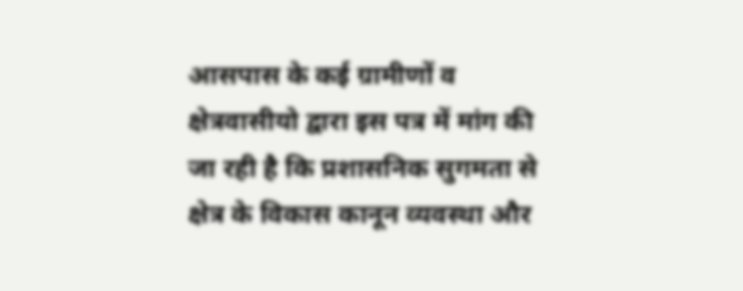आसपास के कई ग्रामीणों व क्षेत्रवासीयो द्वारा इस पत्र में मांग की जा रही है कि प्रशासनिक सुगमता से क्षेत्र के विकास कानून व्यवस्था और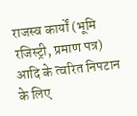राजस्व कार्यों (भूमि रजिस्ट्री, प्रमाण पत्र) आदि के त्वरित निपटान के लिए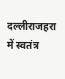दल्लीराजहरा में स्वतंत्र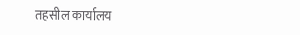तहसील कार्यालय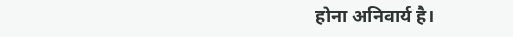होना अनिवार्य है।